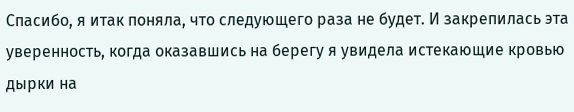Спасибо, я итак поняла, что следующего раза не будет. И закрепилась эта уверенность, когда оказавшись на берегу я увидела истекающие кровью дырки на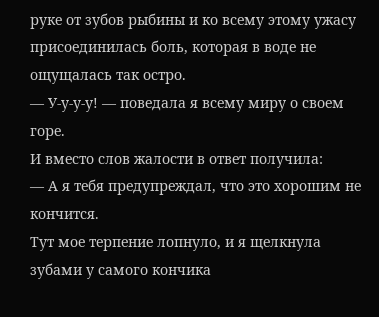руке от зубов рыбины и ко всему этому ужасу присоединилась боль, которая в воде не ощущалась так остро.
— У-у-у-у! — поведала я всему миру о своем горе.
И вместо слов жалости в ответ получила:
— А я тебя предупреждал, что это хорошим не кончится.
Тут мое терпение лопнуло, и я щелкнула зубами у самого кончика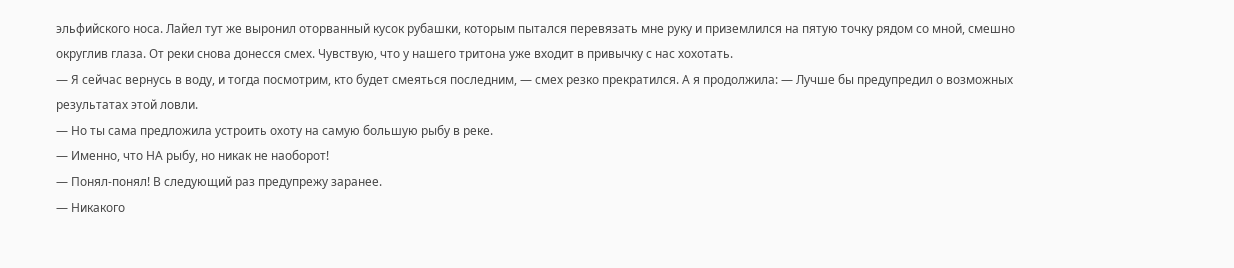эльфийского носа. Лайел тут же выронил оторванный кусок рубашки, которым пытался перевязать мне руку и приземлился на пятую точку рядом со мной, смешно округлив глаза. От реки снова донесся смех. Чувствую, что у нашего тритона уже входит в привычку с нас хохотать.
— Я сейчас вернусь в воду, и тогда посмотрим, кто будет смеяться последним, — смех резко прекратился. А я продолжила: — Лучше бы предупредил о возможных результатах этой ловли.
— Но ты сама предложила устроить охоту на самую большую рыбу в реке.
— Именно, что НА рыбу, но никак не наоборот!
— Понял-понял! В следующий раз предупрежу заранее.
— Никакого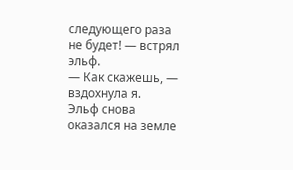следующего раза не будет! — встрял эльф.
— Как скажешь, — вздохнула я.
Эльф снова оказался на земле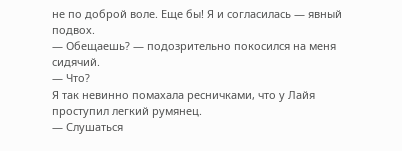не по доброй воле. Еще бы! Я и согласилась — явный подвох.
— Обещаешь? — подозрительно покосился на меня сидячий.
— Что?
Я так невинно помахала ресничками, что у Лайя проступил легкий румянец.
— Слушаться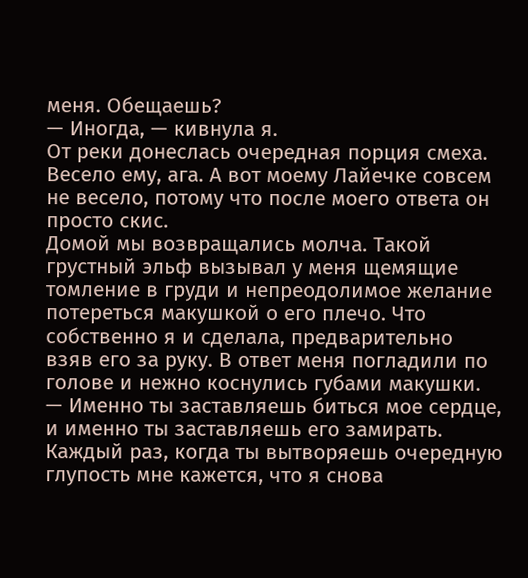меня. Обещаешь?
— Иногда, — кивнула я.
От реки донеслась очередная порция смеха. Весело ему, ага. А вот моему Лайечке совсем не весело, потому что после моего ответа он просто скис.
Домой мы возвращались молча. Такой грустный эльф вызывал у меня щемящие томление в груди и непреодолимое желание потереться макушкой о его плечо. Что собственно я и сделала, предварительно взяв его за руку. В ответ меня погладили по голове и нежно коснулись губами макушки.
— Именно ты заставляешь биться мое сердце, и именно ты заставляешь его замирать. Каждый раз, когда ты вытворяешь очередную глупость мне кажется, что я снова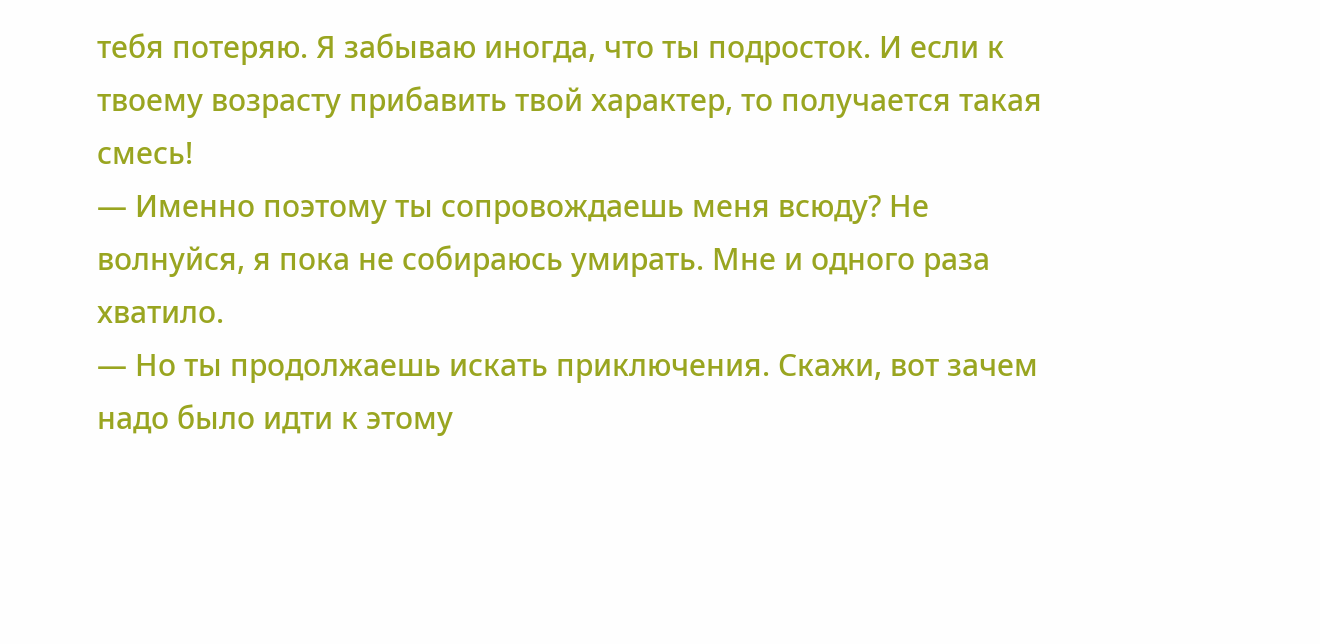тебя потеряю. Я забываю иногда, что ты подросток. И если к твоему возрасту прибавить твой характер, то получается такая смесь!
— Именно поэтому ты сопровождаешь меня всюду? Не волнуйся, я пока не собираюсь умирать. Мне и одного раза хватило.
— Но ты продолжаешь искать приключения. Скажи, вот зачем надо было идти к этому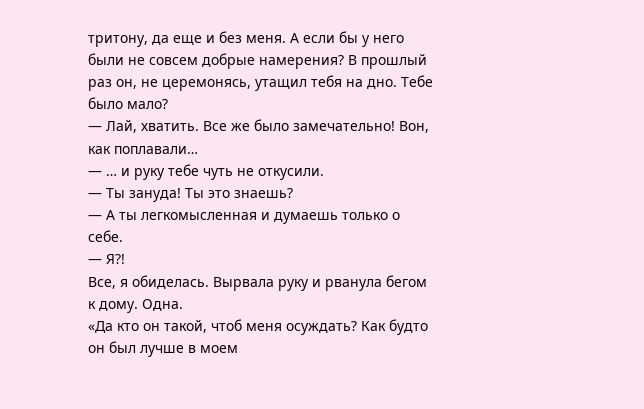тритону, да еще и без меня. А если бы у него были не совсем добрые намерения? В прошлый раз он, не церемонясь, утащил тебя на дно. Тебе было мало?
— Лай, хватить. Все же было замечательно! Вон, как поплавали…
— … и руку тебе чуть не откусили.
— Ты зануда! Ты это знаешь?
— А ты легкомысленная и думаешь только о себе.
— Я?!
Все, я обиделась. Вырвала руку и рванула бегом к дому. Одна.
«Да кто он такой, чтоб меня осуждать? Как будто он был лучше в моем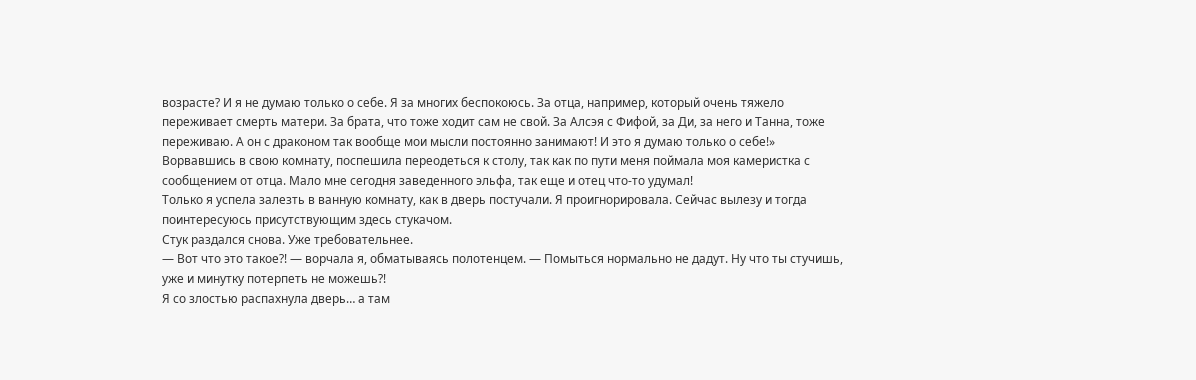возрасте? И я не думаю только о себе. Я за многих беспокоюсь. За отца, например, который очень тяжело переживает смерть матери. За брата, что тоже ходит сам не свой. За Алсэя с Фифой, за Ди, за него и Танна, тоже переживаю. А он с драконом так вообще мои мысли постоянно занимают! И это я думаю только о себе!»
Ворвавшись в свою комнату, поспешила переодеться к столу, так как по пути меня поймала моя камеристка с сообщением от отца. Мало мне сегодня заведенного эльфа, так еще и отец что-то удумал!
Только я успела залезть в ванную комнату, как в дверь постучали. Я проигнорировала. Сейчас вылезу и тогда поинтересуюсь присутствующим здесь стукачом.
Стук раздался снова. Уже требовательнее.
— Вот что это такое?! — ворчала я, обматываясь полотенцем. — Помыться нормально не дадут. Ну что ты стучишь, уже и минутку потерпеть не можешь?!
Я со злостью распахнула дверь… а там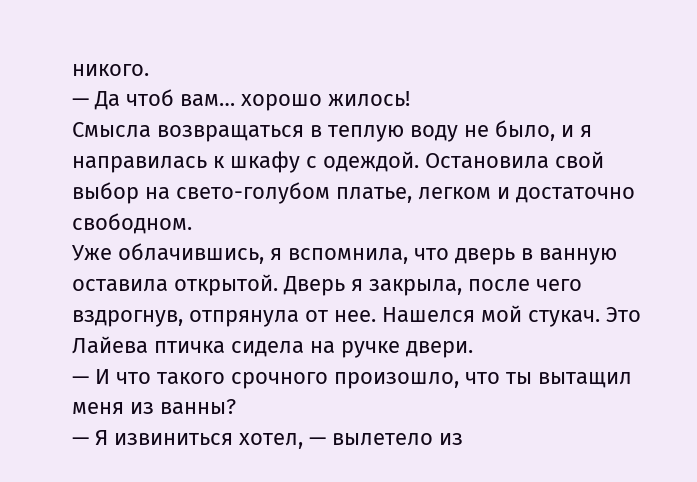никого.
— Да чтоб вам… хорошо жилось!
Смысла возвращаться в теплую воду не было, и я направилась к шкафу с одеждой. Остановила свой выбор на свето-голубом платье, легком и достаточно свободном.
Уже облачившись, я вспомнила, что дверь в ванную оставила открытой. Дверь я закрыла, после чего вздрогнув, отпрянула от нее. Нашелся мой стукач. Это Лайева птичка сидела на ручке двери.
— И что такого срочного произошло, что ты вытащил меня из ванны?
— Я извиниться хотел, — вылетело из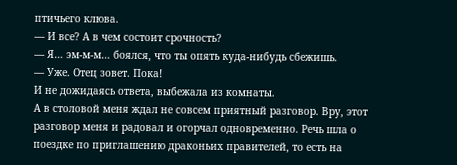птичьего клюва.
— И все? А в чем состоит срочность?
— Я… эм-м-м… боялся, что ты опять куда-нибудь сбежишь.
— Уже. Отец зовет. Пока!
И не дожидаясь ответа, выбежала из комнаты.
А в столовой меня ждал не совсем приятный разговор. Вру, этот разговор меня и радовал и огорчал одновременно. Речь шла о поездке по приглашению драконьих правителей, то есть на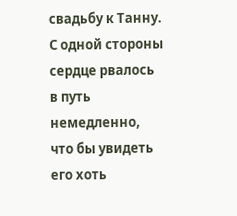свадьбу к Танну.
С одной стороны сердце рвалось в путь немедленно, что бы увидеть его хоть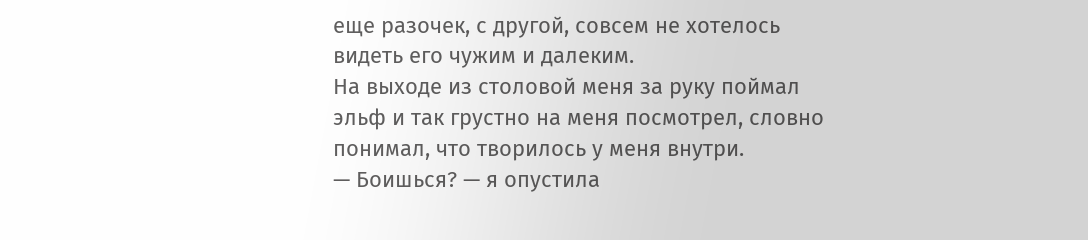еще разочек, с другой, совсем не хотелось видеть его чужим и далеким.
На выходе из столовой меня за руку поймал эльф и так грустно на меня посмотрел, словно понимал, что творилось у меня внутри.
— Боишься? — я опустила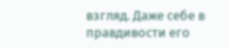взгляд. Даже себе в правдивости его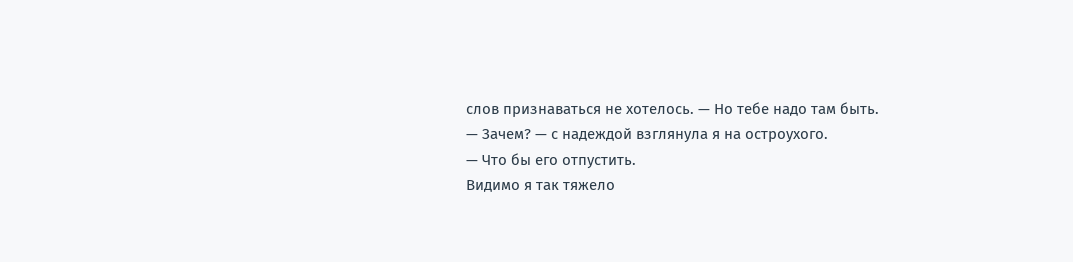слов признаваться не хотелось. — Но тебе надо там быть.
— Зачем? — с надеждой взглянула я на остроухого.
— Что бы его отпустить.
Видимо я так тяжело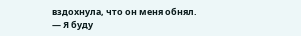вздохнула, что он меня обнял.
— Я буду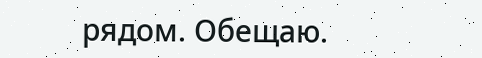рядом. Обещаю.